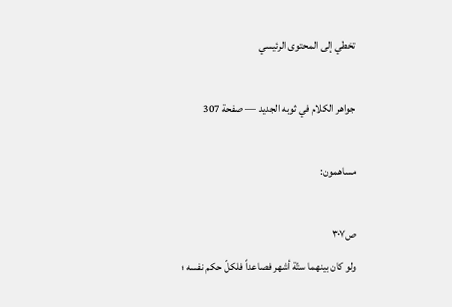تخطي إلى المحتوى الرئيسي

جواهر الكلام في ثوبه الجديد — صفحة 307

مساهمون:

ص٣٠٧
ولو كان بينهما ستّة أشهر فصاعداً فلكلّ حكم نفسه ؛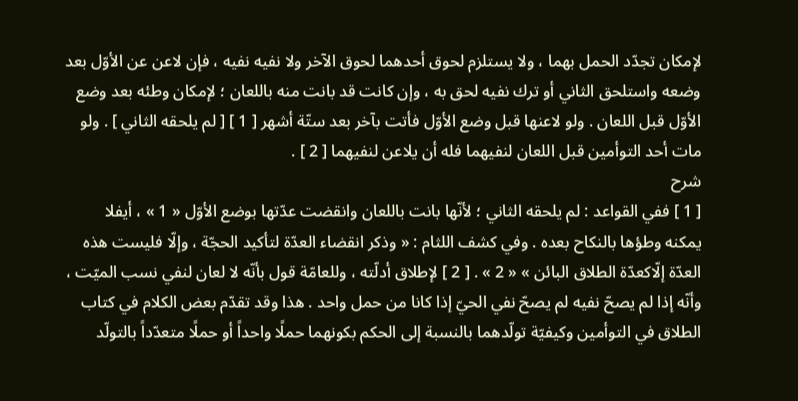لإمكان تجدّد الحمل بهما ، ولا يستلزم لحوق أحدهما لحوق الآخر ولا نفيه نفيه ، فإن لاعن عن الأوّل بعد وضعه واستلحق الثاني أو ترك نفيه لحق به ، وإن كانت قد بانت منه باللعان ؛ لإمكان وطئه بعد وضع الأوّل قبل اللعان . ولو لاعنها قبل وضع الأوّل فأتت بآخر بعد ستّة أشهر [ 1 ] [ لم يلحقه الثاني ] . ولو مات أحد التوأمين قبل اللعان لنفيهما فله أن يلاعن لنفيهما [ 2 ] .
شرح
[ 1 ] ففي القواعد : لم يلحقه الثاني ؛ لأنّها بانت باللعان وانقضت عدّتها بوضع الأوّل « 1 » ، أيفلا يمكنه وطؤها بالنكاح بعده . وفي كشف اللثام : « وذكر انقضاء العدّة لتأكيد الحجّة ، وإلّا فليست هذه العدّة إلّاكعدّة الطلاق البائن » « 2 » . [ 2 ] لإطلاق أدلّته ، وللعامّة قول بأنّه لا لعان لنفي نسب الميّت ، وأنّه إذا لم يصحّ نفيه لم يصحّ نفي الحيّ إذا كانا من حمل واحد . هذا وقد تقدّم بعض الكلام في كتاب الطلاق في التوأمين وكيفيّة تولّدهما بالنسبة إلى الحكم بكونهما حملًا واحداً أو حملًا متعدّداً بالتولّد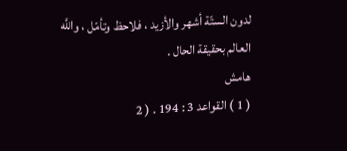لدون الستّة أشهر والأزيد ، فلاحظ وتأمّل ، واللَّه العالم بحقيقة الحال .
هامش
( 1 ) القواعد 3 : 194 . ( 2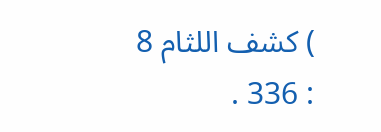) كشف اللثام 8 : 336 .